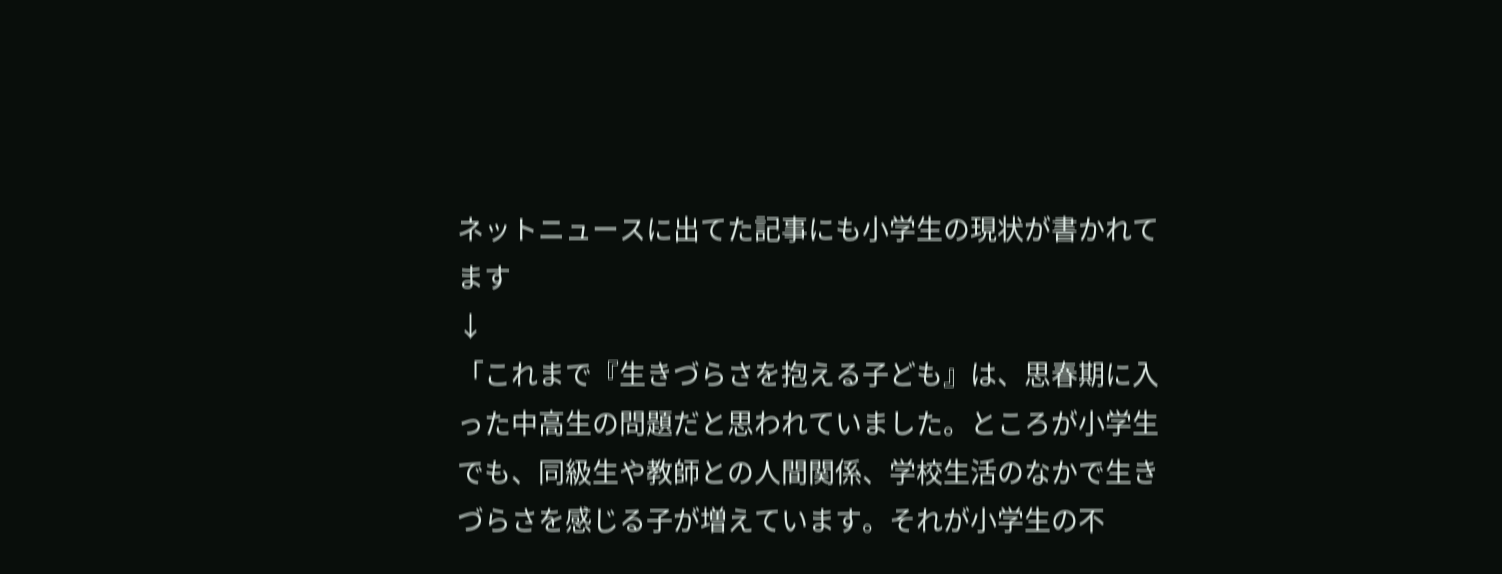ネットニュースに出てた記事にも小学生の現状が書かれてます
↓
「これまで『生きづらさを抱える子ども』は、思春期に入った中高生の問題だと思われていました。ところが小学生でも、同級生や教師との人間関係、学校生活のなかで生きづらさを感じる子が増えています。それが小学生の不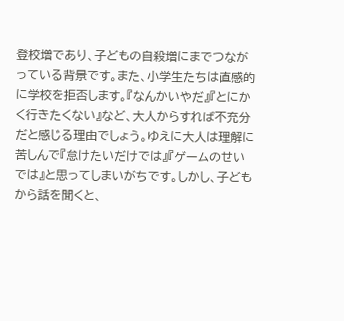登校増であり、子どもの自殺増にまでつながっている背景です。また、小学生たちは直感的に学校を拒否します。『なんかいやだ』『とにかく行きたくない』など、大人からすれば不充分だと感じる理由でしょう。ゆえに大人は理解に苦しんで『怠けたいだけでは』『ゲームのせいでは』と思ってしまいがちです。しかし、子どもから話を聞くと、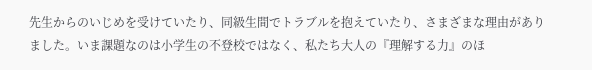先生からのいじめを受けていたり、同級生間でトラブルを抱えていたり、さまざまな理由がありました。いま課題なのは小学生の不登校ではなく、私たち大人の『理解する力』のほ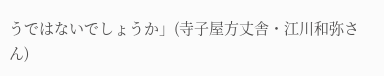うではないでしょうか」(寺子屋方丈舎・江川和弥さん)